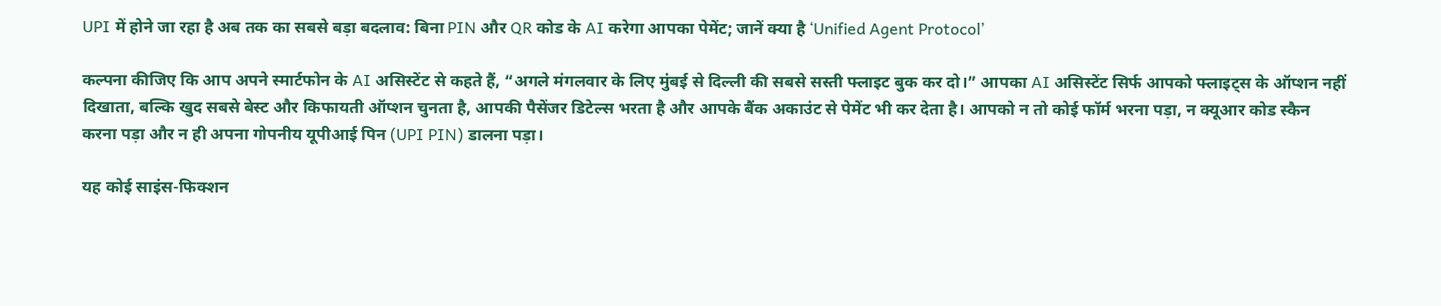UPI में होने जा रहा है अब तक का सबसे बड़ा बदलाव: बिना PIN और QR कोड के AI करेगा आपका पेमेंट; जानें क्या है ‘Unified Agent Protocol’

कल्पना कीजिए कि आप अपने स्मार्टफोन के AI असिस्टेंट से कहते हैं, “अगले मंगलवार के लिए मुंबई से दिल्ली की सबसे सस्ती फ्लाइट बुक कर दो।” आपका AI असिस्टेंट सिर्फ आपको फ्लाइट्स के ऑप्शन नहीं दिखाता, बल्कि खुद सबसे बेस्ट और किफायती ऑप्शन चुनता है, आपकी पैसेंजर डिटेल्स भरता है और आपके बैंक अकाउंट से पेमेंट भी कर देता है। आपको न तो कोई फॉर्म भरना पड़ा, न क्यूआर कोड स्कैन करना पड़ा और न ही अपना गोपनीय यूपीआई पिन (UPI PIN) डालना पड़ा।

यह कोई साइंस-फिक्शन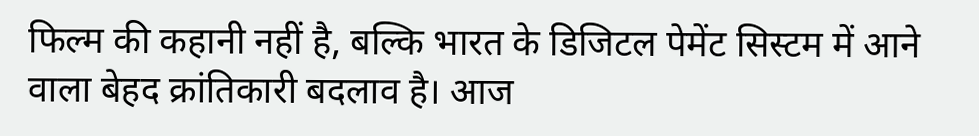फिल्म की कहानी नहीं है, बल्कि भारत के डिजिटल पेमेंट सिस्टम में आने वाला बेहद क्रांतिकारी बदलाव है। आज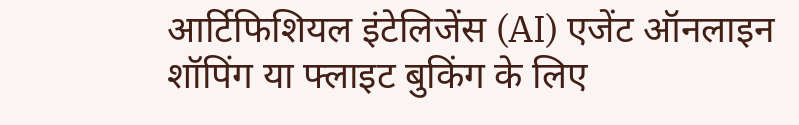आर्टिफिशियल इंटेलिजेंस (AI) एजेंट ऑनलाइन शॉपिंग या फ्लाइट बुकिंग के लिए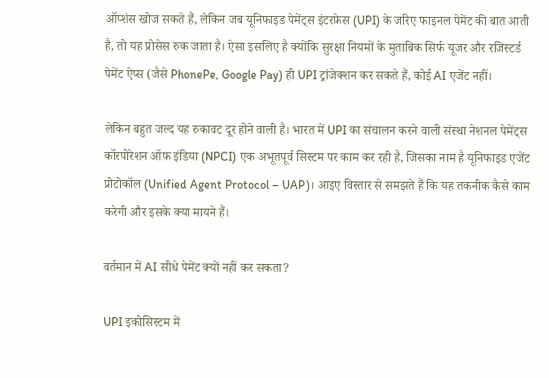ऑप्शंस खोज सकते हैं, लेकिन जब यूनिफाइड पेमेंट्स इंटरफ़ेस (UPI) के जरिए फाइनल पेमेंट की बात आती है, तो यह प्रोसेस रुक जाता है। ऐसा इसलिए है क्योंकि सुरक्षा नियमों के मुताबिक सिर्फ यूजर और रजिस्टर्ड पेमेंट ऐप्स (जैसे PhonePe, Google Pay) ही UPI ट्रांजेक्शन कर सकते हैं, कोई AI एजेंट नहीं।

लेकिन बहुत जल्द यह रुकावट दूर होने वाली है। भारत में UPI का संचालन करने वाली संस्था नेशनल पेमेंट्स कॉरपोरेशन ऑफ इंडिया (NPCI) एक अभूतपूर्व सिस्टम पर काम कर रही है, जिसका नाम है यूनिफाइड एजेंट प्रोटोकॉल (Unified Agent Protocol – UAP)। आइए विस्तार से समझते हैं कि यह तकनीक कैसे काम करेगी और इसके क्या मायने हैं।

वर्तमान में AI सीधे पेमेंट क्यों नहीं कर सकता?

UPI इकोसिस्टम में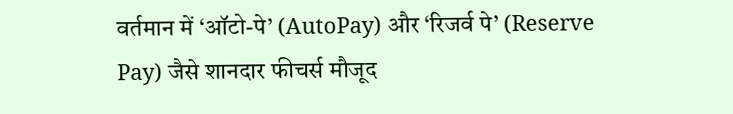वर्तमान में ‘ऑटो-पे’ (AutoPay) और ‘रिजर्व पे’ (Reserve Pay) जैसे शानदार फीचर्स मौजूद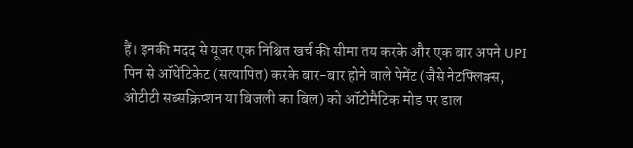हैं। इनकी मदद से यूजर एक निश्चित खर्च की सीमा तय करके और एक बार अपने UPI पिन से ऑथेंटिकेट (सत्यापित) करके बार-बार होने वाले पेमेंट (जैसे नेटफ्लिक्स, ओटीटी सब्सक्रिप्शन या बिजली का बिल) को ऑटोमैटिक मोड पर डाल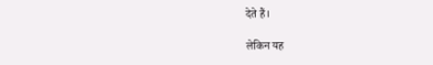देते हैं।

लेकिन यह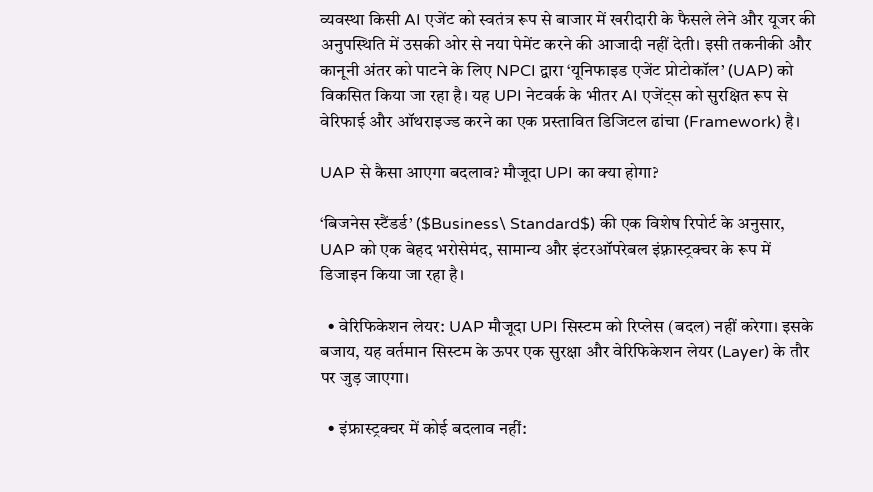व्यवस्था किसी AI एजेंट को स्वतंत्र रूप से बाजार में खरीदारी के फैसले लेने और यूजर की अनुपस्थिति में उसकी ओर से नया पेमेंट करने की आजादी नहीं देती। इसी तकनीकी और कानूनी अंतर को पाटने के लिए NPCI द्वारा ‘यूनिफाइड एजेंट प्रोटोकॉल’ (UAP) को विकसित किया जा रहा है। यह UPI नेटवर्क के भीतर AI एजेंट्स को सुरक्षित रूप से वेरिफाई और ऑथराइज्ड करने का एक प्रस्तावित डिजिटल ढांचा (Framework) है।

UAP से कैसा आएगा बदलाव? मौजूदा UPI का क्या होगा?

‘बिजनेस स्टैंडर्ड’ ($Business\ Standard$) की एक विशेष रिपोर्ट के अनुसार, UAP को एक बेहद भरोसेमंद, सामान्य और इंटरऑपरेबल इंफ़्रास्ट्रक्चर के रूप में डिजाइन किया जा रहा है।

  • वेरिफिकेशन लेयर: UAP मौजूदा UPI सिस्टम को रिप्लेस (बदल) नहीं करेगा। इसके बजाय, यह वर्तमान सिस्टम के ऊपर एक सुरक्षा और वेरिफिकेशन लेयर (Layer) के तौर पर जुड़ जाएगा।

  • इंफ्रास्ट्रक्चर में कोई बदलाव नहीं: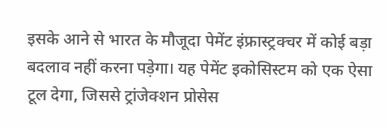इसके आने से भारत के मौजूदा पेमेंट इंफ्रास्ट्रक्चर में कोई बड़ा बदलाव नहीं करना पड़ेगा। यह पेमेंट इकोसिस्टम को एक ऐसा टूल देगा, जिससे ट्रांजेक्शन प्रोसेस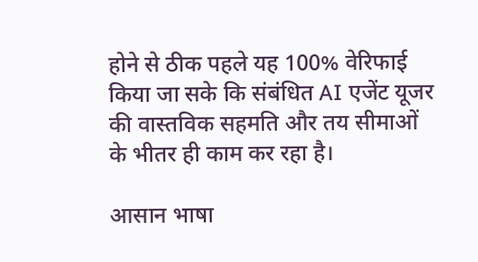होने से ठीक पहले यह 100% वेरिफाई किया जा सके कि संबंधित AI एजेंट यूजर की वास्तविक सहमति और तय सीमाओं के भीतर ही काम कर रहा है।

आसान भाषा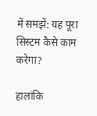में समझें: यह पूरा सिस्टम कैसे काम करेगा?

हालांकि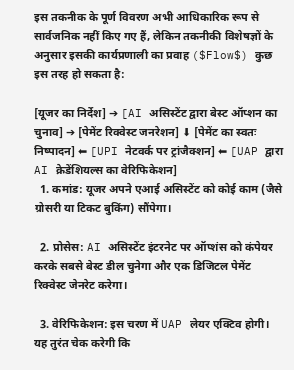इस तकनीक के पूर्ण विवरण अभी आधिकारिक रूप से सार्वजनिक नहीं किए गए हैं, लेकिन तकनीकी विशेषज्ञों के अनुसार इसकी कार्यप्रणाली का प्रवाह ($Flow$) कुछ इस तरह हो सकता है:

[यूजर का निर्देश] ➔ [AI असिस्टेंट द्वारा बेस्ट ऑप्शन का चुनाव] ➔ [पेमेंट रिक्वेस्ट जनरेशन] ⬇ [पेमेंट का स्वतः निष्पादन] ⬅ [UPI नेटवर्क पर ट्रांजैक्शन] ⬅ [UAP द्वारा AI क्रेडेंशियल्स का वेरिफिकेशन]
  1. कमांड: यूजर अपने एआई असिस्टेंट को कोई काम (जैसे ग्रोसरी या टिकट बुकिंग) सौंपेगा।

  2. प्रोसेस: AI असिस्टेंट इंटरनेट पर ऑप्शंस को कंपेयर करके सबसे बेस्ट डील चुनेगा और एक डिजिटल पेमेंट रिक्वेस्ट जेनरेट करेगा।

  3. वेरिफिकेशन: इस चरण में UAP लेयर एक्टिव होगी। यह तुरंत चेक करेगी कि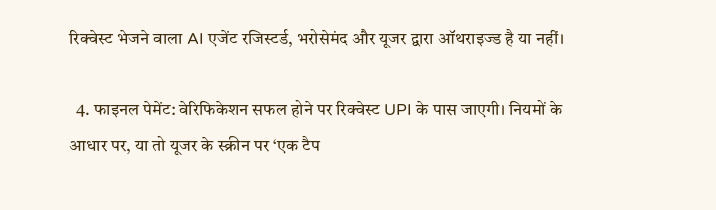रिक्वेस्ट भेजने वाला AI एजेंट रजिस्टर्ड, भरोसेमंद और यूजर द्वारा ऑथराइज्ड है या नहीं।

  4. फाइनल पेमेंट: वेरिफिकेशन सफल होने पर रिक्वेस्ट UPI के पास जाएगी। नियमों के आधार पर, या तो यूजर के स्क्रीन पर ‘एक टैप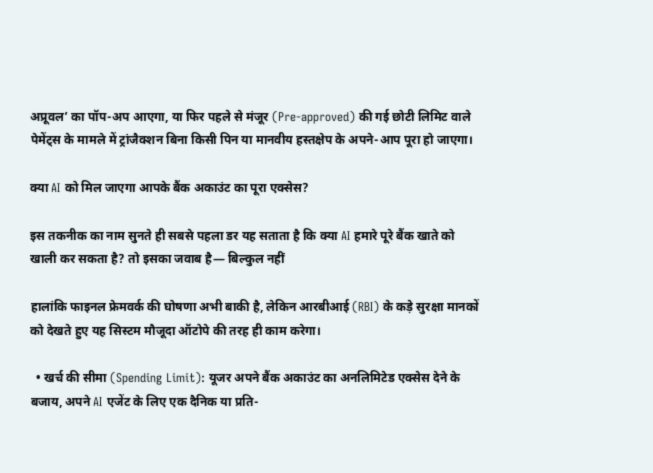अप्रूवल’ का पॉप-अप आएगा, या फिर पहले से मंजूर (Pre-approved) की गई छोटी लिमिट वाले पेमेंट्स के मामले में ट्रांजैक्शन बिना किसी पिन या मानवीय हस्तक्षेप के अपने-आप पूरा हो जाएगा।

क्या AI को मिल जाएगा आपके बैंक अकाउंट का पूरा एक्सेस?

इस तकनीक का नाम सुनते ही सबसे पहला डर यह सताता है कि क्या AI हमारे पूरे बैंक खाते को खाली कर सकता है? तो इसका जवाब है— बिल्कुल नहीं

हालांकि फाइनल फ्रेमवर्क की घोषणा अभी बाकी है, लेकिन आरबीआई (RBI) के कड़े सुरक्षा मानकों को देखते हुए यह सिस्टम मौजूदा ऑटोपे की तरह ही काम करेगा।

  • खर्च की सीमा (Spending Limit): यूजर अपने बैंक अकाउंट का अनलिमिटेड एक्सेस देने के बजाय, अपने AI एजेंट के लिए एक दैनिक या प्रति-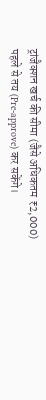ट्रांजैक्शन खर्च की सीमा (जैसे अधिकतम ₹2,000) पहले से तय (Pre-approve) कर सकेंगे।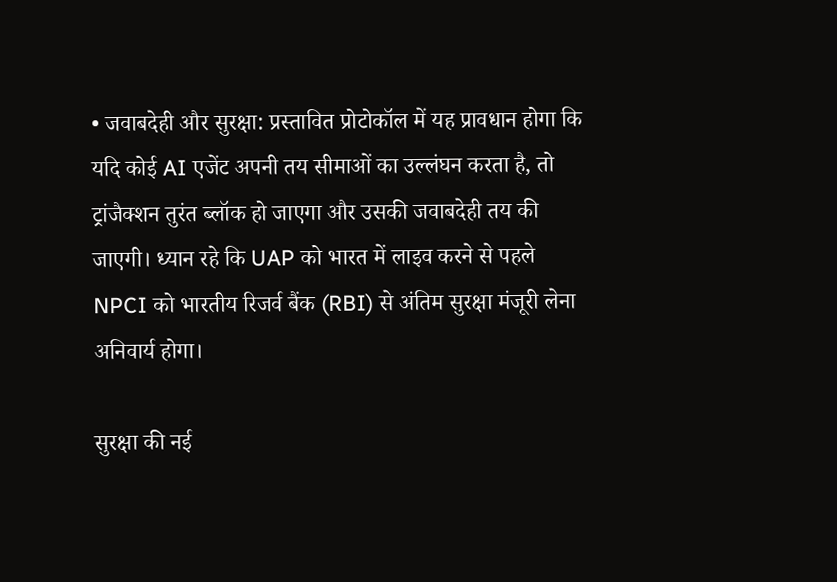• जवाबदेही और सुरक्षा: प्रस्तावित प्रोटोकॉल में यह प्रावधान होगा कि यदि कोई AI एजेंट अपनी तय सीमाओं का उल्लंघन करता है, तो ट्रांजैक्शन तुरंत ब्लॉक हो जाएगा और उसकी जवाबदेही तय की जाएगी। ध्यान रहे कि UAP को भारत में लाइव करने से पहले NPCI को भारतीय रिजर्व बैंक (RBI) से अंतिम सुरक्षा मंजूरी लेना अनिवार्य होगा।

सुरक्षा की नई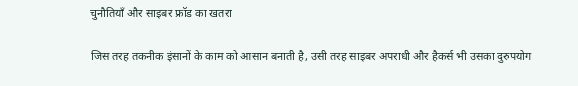चुनौतियाँ और साइबर फ्रॉड का खतरा

जिस तरह तकनीक इंसानों के काम को आसान बनाती है, उसी तरह साइबर अपराधी और हैकर्स भी उसका दुरुपयोग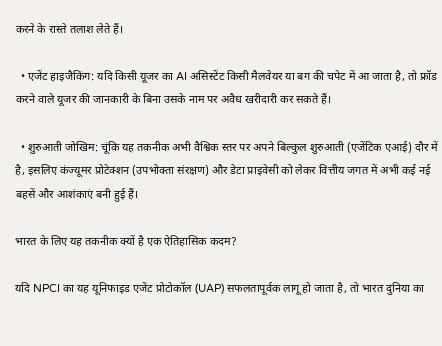करने के रास्ते तलाश लेते हैं।

  • एजेंट हाइजैकिंग: यदि किसी यूजर का AI असिस्टेंट किसी मैलवेयर या बग की चपेट में आ जाता है, तो फ्रॉड करने वाले यूजर की जानकारी के बिना उसके नाम पर अवैध खरीदारी कर सकते हैं।

  • शुरुआती जोखिम: चूंकि यह तकनीक अभी वैश्विक स्तर पर अपने बिल्कुल शुरुआती (एजेंटिक एआई) दौर में है, इसलिए कंज्यूमर प्रोटेक्शन (उपभोक्ता संरक्षण) और डेटा प्राइवेसी को लेकर वित्तीय जगत में अभी कई नई बहसें और आशंकाएं बनी हुई हैं।

भारत के लिए यह तकनीक क्यों है एक ऐतिहासिक कदम?

यदि NPCI का यह यूनिफाइड एजेंट प्रोटोकॉल (UAP) सफलतापूर्वक लागू हो जाता है, तो भारत दुनिया का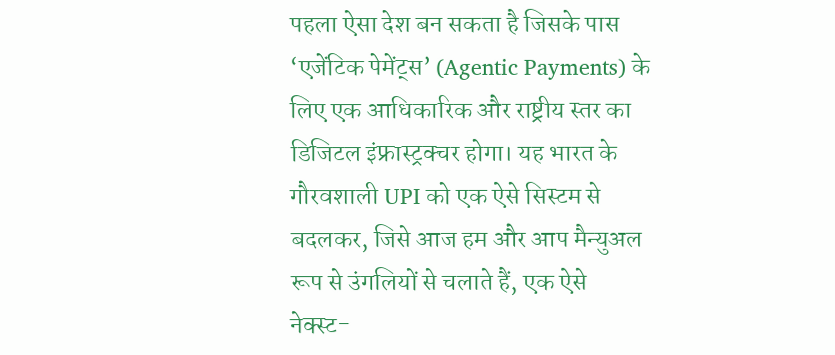पहला ऐसा देश बन सकता है जिसके पास ‘एजेंटिक पेमेंट्स’ (Agentic Payments) के लिए एक आधिकारिक और राष्ट्रीय स्तर का डिजिटल इंफ्रास्ट्रक्चर होगा। यह भारत के गौरवशाली UPI को एक ऐसे सिस्टम से बदलकर, जिसे आज हम और आप मैन्युअल रूप से उंगलियों से चलाते हैं, एक ऐसे नेक्स्ट-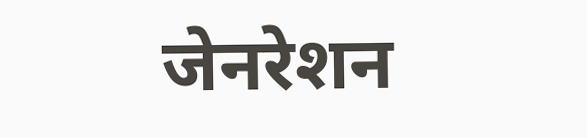जेनरेशन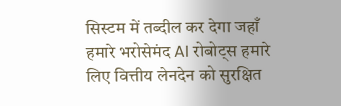सिस्टम में तब्दील कर देगा जहाँ हमारे भरोसेमंद AI रोबोट्स हमारे लिए वित्तीय लेनदेन को सुरक्षित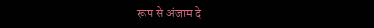रूप से अंजाम दे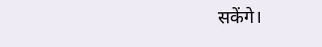सकेंगे।